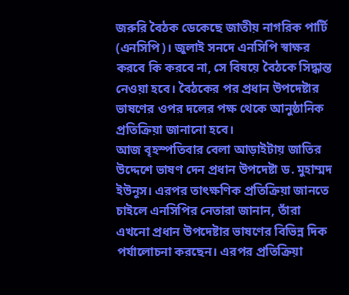জরুরি বৈঠক ডেকেছে জাতীয় নাগরিক পার্টি (এনসিপি)। জুলাই সনদে এনসিপি স্বাক্ষর করবে কি করবে না, সে বিষয়ে বৈঠকে সিদ্ধান্ত নেওয়া হবে। বৈঠকের পর প্রধান উপদেষ্টার ভাষণের ওপর দলের পক্ষ থেকে আনুষ্ঠানিক প্রতিক্রিয়া জানানো হবে।
আজ বৃহস্পতিবার বেলা আড়াইটায় জাতির উদ্দেশে ভাষণ দেন প্রধান উপদেষ্টা ড. মুহাম্মদ ইউনূস। এরপর তাৎক্ষণিক প্রতিক্রিয়া জানতে চাইলে এনসিপির নেতারা জানান, তাঁরা এখনো প্রধান উপদেষ্টার ভাষণের বিভিন্ন দিক পর্যালোচনা করছেন। এরপর প্রতিক্রিয়া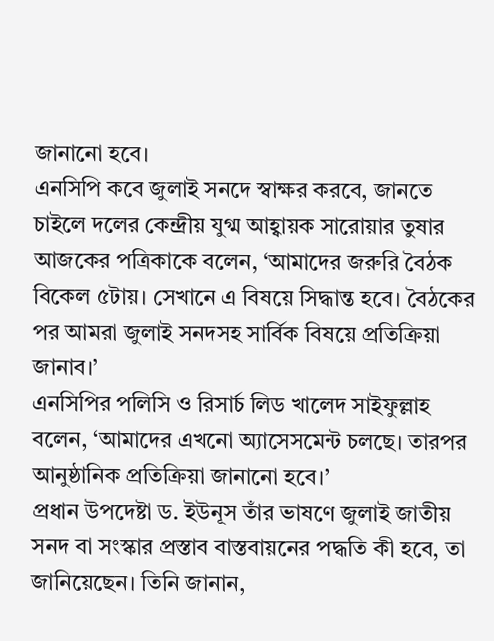জানানো হবে।
এনসিপি কবে জুলাই সনদে স্বাক্ষর করবে, জানতে চাইলে দলের কেন্দ্রীয় যুগ্ম আহ্বায়ক সারোয়ার তুষার আজকের পত্রিকাকে বলেন, ‘আমাদের জরুরি বৈঠক বিকেল ৫টায়। সেখানে এ বিষয়ে সিদ্ধান্ত হবে। বৈঠকের পর আমরা জুলাই সনদসহ সার্বিক বিষয়ে প্রতিক্রিয়া জানাব।’
এনসিপির পলিসি ও রিসার্চ লিড খালেদ সাইফুল্লাহ বলেন, ‘আমাদের এখনো অ্যাসেসমেন্ট চলছে। তারপর আনুষ্ঠানিক প্রতিক্রিয়া জানানো হবে।’
প্রধান উপদেষ্টা ড. ইউনূস তাঁর ভাষণে জুলাই জাতীয় সনদ বা সংস্কার প্রস্তাব বাস্তবায়নের পদ্ধতি কী হবে, তা জানিয়েছেন। তিনি জানান,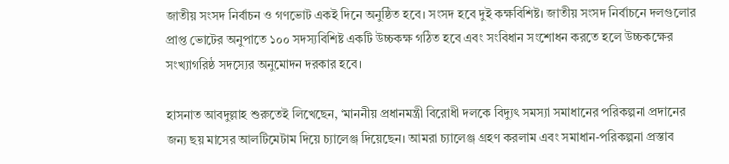জাতীয় সংসদ নির্বাচন ও গণভোট একই দিনে অনুষ্ঠিত হবে। সংসদ হবে দুই কক্ষবিশিষ্ট। জাতীয় সংসদ নির্বাচনে দলগুলোর প্রাপ্ত ভোটের অনুপাতে ১০০ সদস্যবিশিষ্ট একটি উচ্চকক্ষ গঠিত হবে এবং সংবিধান সংশোধন করতে হলে উচ্চকক্ষের সংখ্যাগরিষ্ঠ সদস্যের অনুমোদন দরকার হবে।

হাসনাত আবদুল্লাহ শুরুতেই লিখেছেন, ‘মাননীয় প্রধানমন্ত্রী বিরোধী দলকে বিদ্যুৎ সমস্যা সমাধানের পরিকল্পনা প্রদানের জন্য ছয় মাসের আলটিমেটাম দিয়ে চ্যালেঞ্জ দিয়েছেন। আমরা চ্যালেঞ্জ গ্রহণ করলাম এবং সমাধান-পরিকল্পনা প্রস্তাব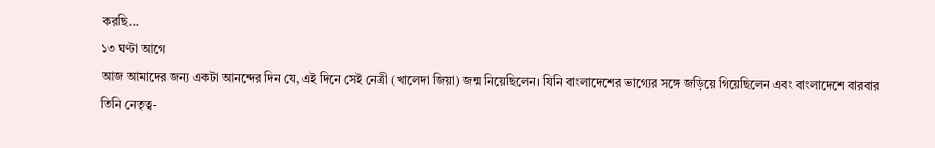করছি...
১৩ ঘণ্টা আগে
আজ আমাদের জন্য একটা আনন্দের দিন যে, এই দিনে সেই নেত্রী (খালেদা জিয়া) জন্ম নিয়েছিলেন। যিনি বাংলাদেশের ভাগ্যের সঙ্গে জড়িয়ে গিয়েছিলেন এবং বাংলাদেশে বারবার তিনি নেতৃত্ব-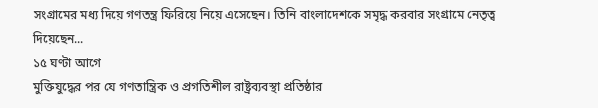সংগ্রামের মধ্য দিয়ে গণতন্ত্র ফিরিয়ে নিয়ে এসেছেন। তিনি বাংলাদেশকে সমৃদ্ধ করবার সংগ্রামে নেতৃত্ব দিয়েছেন...
১৫ ঘণ্টা আগে
মুক্তিযুদ্ধের পর যে গণতান্ত্রিক ও প্রগতিশীল রাষ্ট্রব্যবস্থা প্রতিষ্ঠার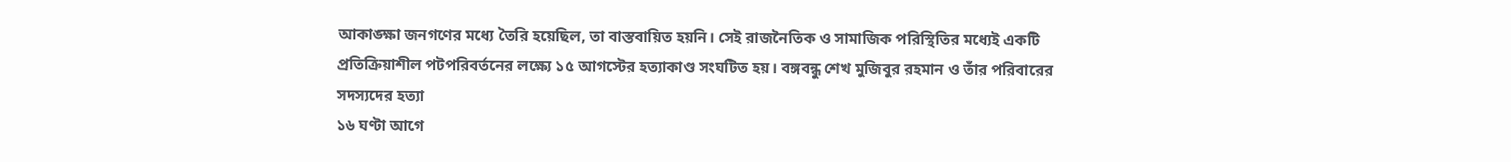আকাঙ্ক্ষা জনগণের মধ্যে তৈরি হয়েছিল, তা বাস্তবায়িত হয়নি। সেই রাজনৈতিক ও সামাজিক পরিস্থিতির মধ্যেই একটি প্রতিক্রিয়াশীল পটপরিবর্তনের লক্ষ্যে ১৫ আগস্টের হত্যাকাণ্ড সংঘটিত হয়। বঙ্গবন্ধু শেখ মুজিবুর রহমান ও তাঁর পরিবারের সদস্যদের হত্যা
১৬ ঘণ্টা আগে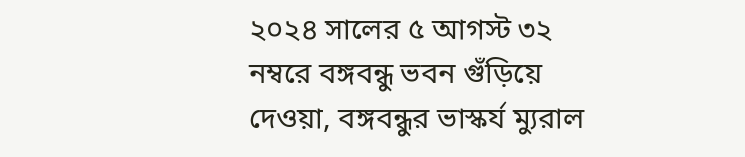২০২৪ সালের ৫ আগস্ট ৩২ নম্বরে বঙ্গবন্ধু ভবন গুঁড়িয়ে দেওয়া, বঙ্গবন্ধুর ভাস্কর্য ম্যুরাল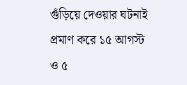গুঁড়িয়ে দেওয়ার ঘটনাই প্রমাণ করে ১৫ আগস্ট ও ৫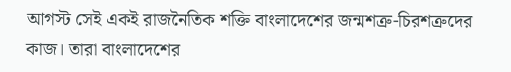আগস্ট সেই একই রাজনৈতিক শক্তি বাংলাদেশের জন্মশত্রু-চিরশত্রুদের কাজ। তারা বাংলাদেশের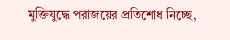মুক্তিযুদ্ধে পরাজয়ের প্রতিশোধ নিচ্ছে,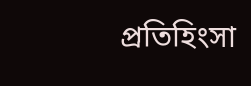প্রতিহিংসা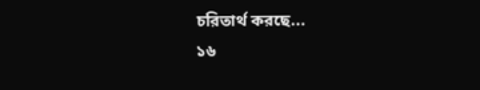চরিতার্থ করছে...
১৬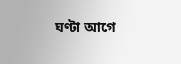ঘণ্টা আগে